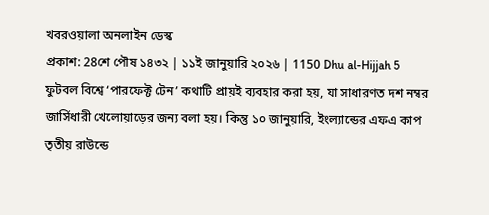খবরওয়ালা অনলাইন ডেস্ক
প্রকাশ: 28শে পৌষ ১৪৩২ | ১১ই জানুয়ারি ২০২৬ | 1150 Dhu al-Hijjah 5
ফুটবল বিশ্বে ‘পারফেক্ট টেন’ কথাটি প্রায়ই ব্যবহার করা হয়, যা সাধারণত দশ নম্বর জার্সিধারী খেলোয়াড়ের জন্য বলা হয়। কিন্তু ১০ জানুয়ারি, ইংল্যান্ডের এফএ কাপ তৃতীয় রাউন্ডে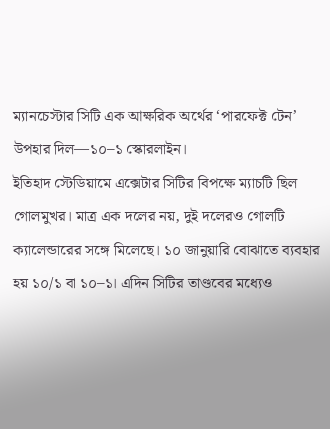ম্যানচেস্টার সিটি এক আক্ষরিক অর্থের ‘পারফেক্ট টেন’ উপহার দিল—১০–১ স্কোরলাইন।
ইতিহাদ স্টেডিয়ামে এক্সেটার সিটির বিপক্ষে ম্যাচটি ছিল গোলমুখর। মাত্র এক দলের নয়, দুই দলেরও গোলটি ক্যালেন্ডারের সঙ্গে মিলেছে। ১০ জানুয়ারি বোঝাতে ব্যবহার হয় ১০/১ বা ১০–১। এদিন সিটির তাণ্ডবের মধ্যেও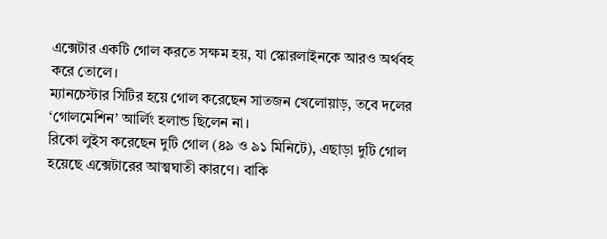এক্সেটার একটি গোল করতে সক্ষম হয়, যা স্কোরলাইনকে আরও অর্থবহ করে তোলে।
ম্যানচেস্টার সিটির হয়ে গোল করেছেন সাতজন খেলোয়াড়, তবে দলের ‘গোলমেশিন’ আর্লিং হলান্ড ছিলেন না।
রিকো লুইস করেছেন দুটি গোল (৪৯ ও ৯১ মিনিটে), এছাড়া দুটি গোল হয়েছে এক্সেটারের আত্মঘাতী কারণে। বাকি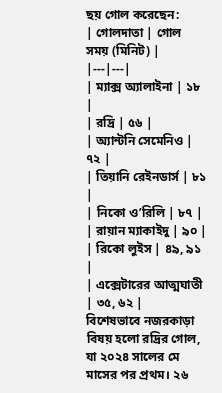ছয় গোল করেছেন:
| গোলদাতা | গোল সময় (মিনিট) |
|---|---|
| ম্যাক্স অ্যালাইনা | ১৮ |
| রদ্রি | ৫৬ |
| অ্যান্টনি সেমেনিও | ৭২ |
| তিয়ানি রেইনডার্স | ৮১ |
| নিকো ও’রিলি | ৮৭ |
| রায়ান ম্যাকাইদু | ৯০ |
| রিকো লুইস | ৪৯, ৯১ |
| এক্সেটারের আত্মঘাতী | ৩৫, ৬২ |
বিশেষভাবে নজরকাড়া বিষয় হলো রদ্রির গোল, যা ২০২৪ সালের মে মাসের পর প্রথম। ২৬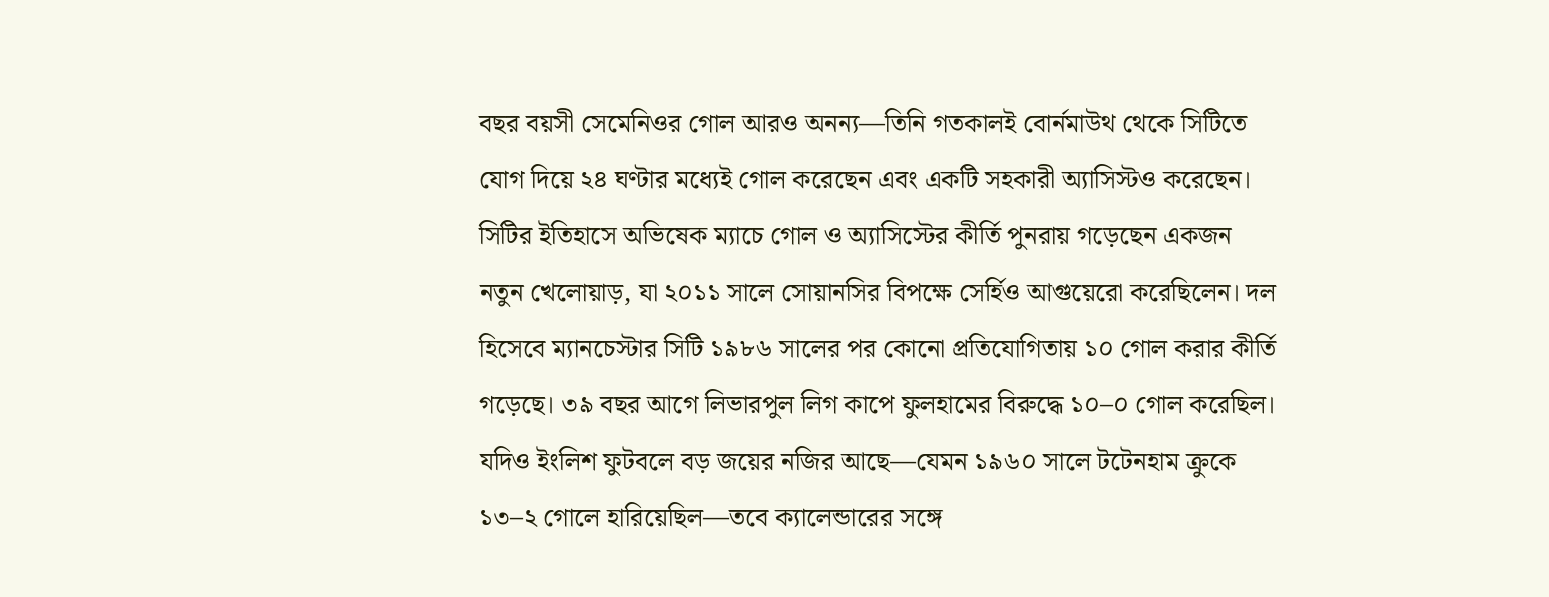বছর বয়সী সেমেনিওর গোল আরও অনন্য—তিনি গতকালই বোর্নমাউথ থেকে সিটিতে যোগ দিয়ে ২৪ ঘণ্টার মধ্যেই গোল করেছেন এবং একটি সহকারী অ্যাসিস্টও করেছেন।
সিটির ইতিহাসে অভিষেক ম্যাচে গোল ও অ্যাসিস্টের কীর্তি পুনরায় গড়েছেন একজন নতুন খেলোয়াড়, যা ২০১১ সালে সোয়ানসির বিপক্ষে সের্হিও আগুয়েরো করেছিলেন। দল হিসেবে ম্যানচেস্টার সিটি ১৯৮৬ সালের পর কোনো প্রতিযোগিতায় ১০ গোল করার কীর্তি গড়েছে। ৩৯ বছর আগে লিভারপুল লিগ কাপে ফুলহামের বিরুদ্ধে ১০–০ গোল করেছিল।
যদিও ইংলিশ ফুটবলে বড় জয়ের নজির আছে—যেমন ১৯৬০ সালে টটেনহাম ক্রুকে ১৩–২ গোলে হারিয়েছিল—তবে ক্যালেন্ডারের সঙ্গে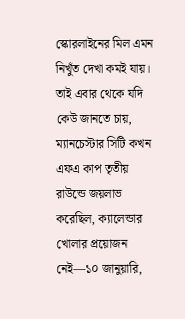স্কোরলাইনের মিল এমন নিখুঁত দেখা কমই যায়। তাই এবার থেকে যদি কেউ জানতে চায়, ম্যানচেস্টার সিটি কখন এফএ কাপ তৃতীয় রাউন্ডে জয়লাভ করেছিল, ক্যালেন্ডার খোলার প্রয়োজন নেই—১০ জানুয়ারি,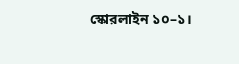স্কোরলাইন ১০–১।